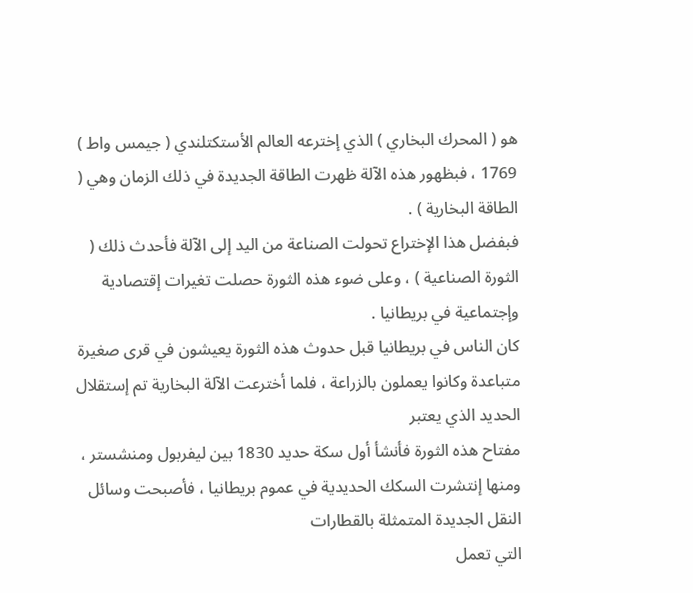هو ( المحرك البخاري ) الذي إخترعه العالم الأستكتلندي ( جيمس واط ) 1769 ، فبظهور هذه الآلة ظهرت الطاقة الجديدة في ذلك الزمان وهي ( الطاقة البخارية ) .
فبفضل هذا الإختراع تحولت الصناعة من اليد إلى الآلة فأحدث ذلك ( الثورة الصناعية ) ، وعلى ضوء هذه الثورة حصلت تغيرات إقتصادية وإجتماعية في بريطانيا .
كان الناس في بريطانيا قبل حدوث هذه الثورة يعيشون في قرى صغيرة متباعدة وكانوا يعملون بالزراعة ، فلما أخترعت الآلة البخارية تم إستقلال الحديد الذي يعتبر
مفتاح هذه الثورة فأنشأ أول سكة حديد 1830 بين ليفربول ومنشستر ، ومنها إنتشرت السكك الحديدية في عموم بريطانيا ، فأصبحت وسائل النقل الجديدة المتمثلة بالقطارات
التي تعمل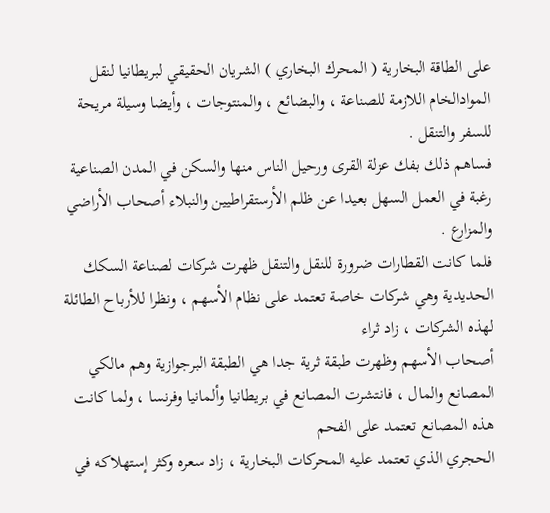على الطاقة البخارية ( المحرك البخاري ) الشريان الحقيقي لبريطانيا لنقل الموادالخام اللازمة للصناعة ، والبضائع ، والمنتوجات ، وأيضا وسيلة مريحة للسفر والتنقل .
فساهم ذلك بفك عزلة القرى ورحيل الناس منها والسكن في المدن الصناعية رغبة في العمل السهل بعيدا عن ظلم الأرستقراطيين والنبلاء أصحاب الأراضي والمزارع .
فلما كانت القطارات ضرورة للنقل والتنقل ظهرت شركات لصناعة السكك الحديدية وهي شركات خاصة تعتمد على نظام الأسهم ، ونظرا للأرباح الطائلة لهذه الشركات ، زاد ثراء
أصحاب الأسهم وظهرت طبقة ثرية جدا هي الطبقة البرجوازية وهم مالكي المصانع والمال ، فانتشرت المصانع في بريطانيا وألمانيا وفرنسا ، ولما كانت هذه المصانع تعتمد على الفحم
الحجري الذي تعتمد عليه المحركات البخارية ، زاد سعره وكثر إستهلاكه في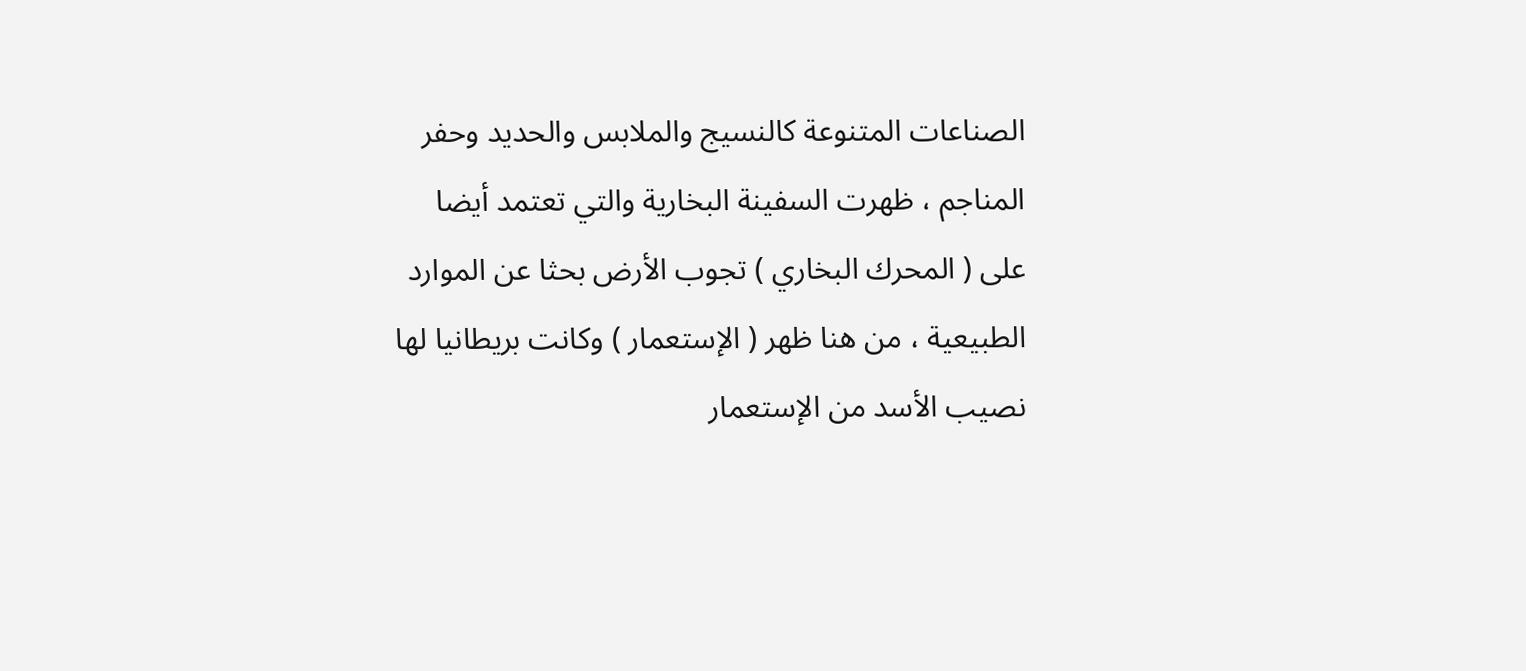الصناعات المتنوعة كالنسيج والملابس والحديد وحفر المناجم ، ظهرت السفينة البخارية والتي تعتمد أيضا
على ( المحرك البخاري ) تجوب الأرض بحثا عن الموارد الطبيعية ، من هنا ظهر ( الإستعمار ) وكانت بريطانيا لها نصيب الأسد من الإستعمار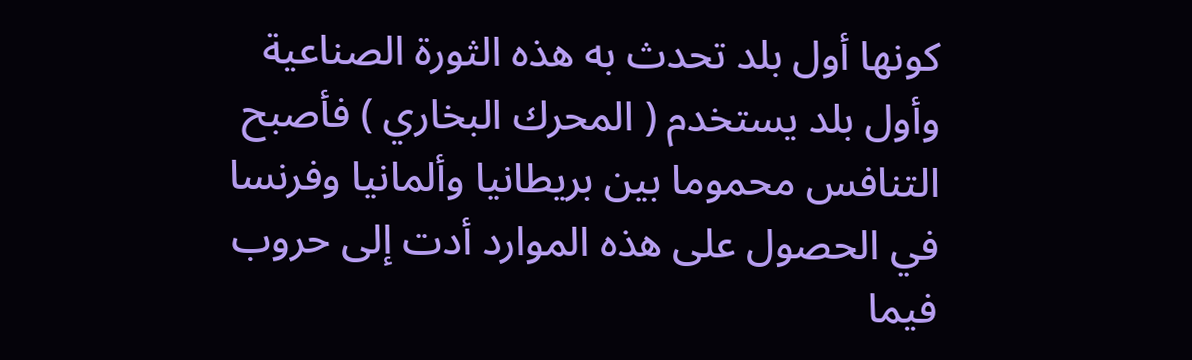كونها أول بلد تحدث به هذه الثورة الصناعية
وأول بلد يستخدم ( المحرك البخاري ) فأصبح التنافس محموما بين بريطانيا وألمانيا وفرنسا في الحصول على هذه الموارد أدت إلى حروب فيما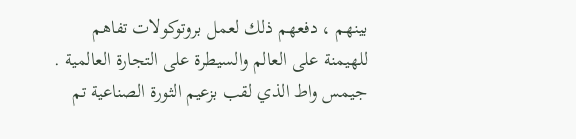بينهم ، دفعهم ذلك لعمل بروتوكولات تفاهم
للهيمنة على العالم والسيطرة على التجارة العالمية .
جيمس واط الذي لقب بزعيم الثورة الصناعية تم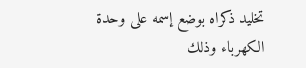تخليد ذكراه بوضع إسمه على وحدة الكهرباء وذلك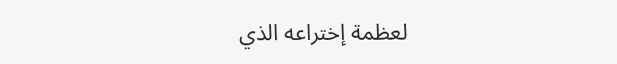لعظمة إختراعه الذي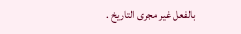بالفعل غير مجرى التاريخ .